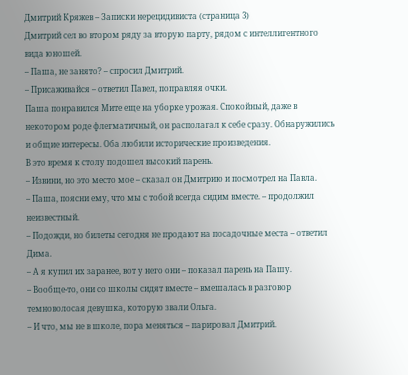Дмитрий Кряжев – Записки нерецидивиста (страница 3)
Дмитрий сел во втором ряду за вторую парту, рядом с интеллигентного вида юношей.
– Паша, не занято? – спросил Дмитрий.
– Присаживайся – ответил Павел, поправляя очки.
Паша понравился Мите еще на уборке урожая. Спокойный, даже в некотором роде флегматичный, он располагал к себе сразу. Обнаружились и общие интересы. Оба любили исторические произведения.
В это время к столу подошел высокий парень.
– Извини, но это место мое – сказал он Дмитрию и посмотрел на Павла.
– Паша, поясни ему, что мы с тобой всегда сидим вместе. – продолжил неизвестный.
– Подожди, но билеты сегодня не продают на посадочные места – ответил Дима.
– А я купил их заранее, вот у него они – показал парень на Пашу.
– Вообще-то, они со школы сидят вместе – вмешалась в разговор темноволосая девушка, которую звали Ольга.
– И что, мы не в школе, пора меняться – парировал Дмитрий.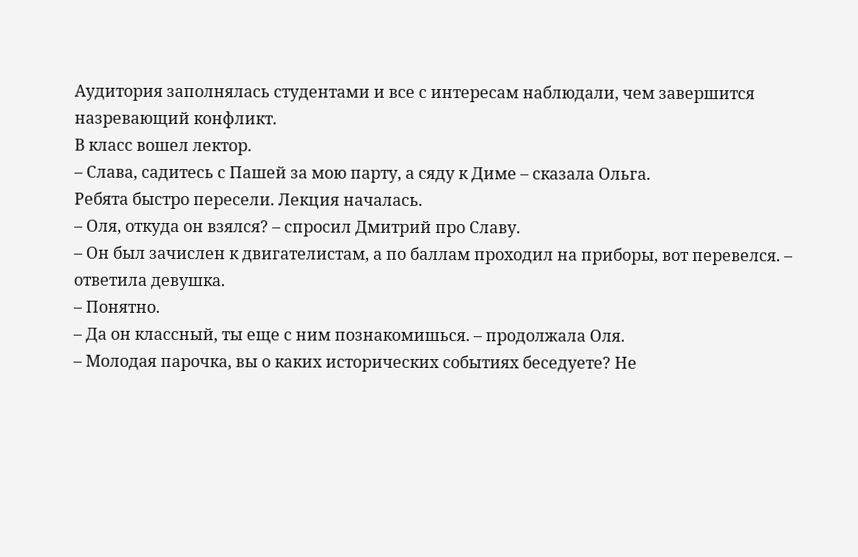Аудитория заполнялась студентами и все с интересам наблюдали, чем завершится назревающий конфликт.
В класс вошел лектор.
– Слава, садитесь с Пашей за мою парту, а сяду к Диме – сказала Ольга.
Ребята быстро пересели. Лекция началась.
– Оля, откуда он взялся? – спросил Дмитрий про Славу.
– Он был зачислен к двигателистам, а по баллам проходил на приборы, вот перевелся. – ответила девушка.
– Понятно.
– Да он классный, ты еще с ним познакомишься. – продолжала Оля.
– Молодая парочка, вы о каких исторических событиях беседуете? Не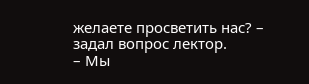желаете просветить нас? – задал вопрос лектор.
– Мы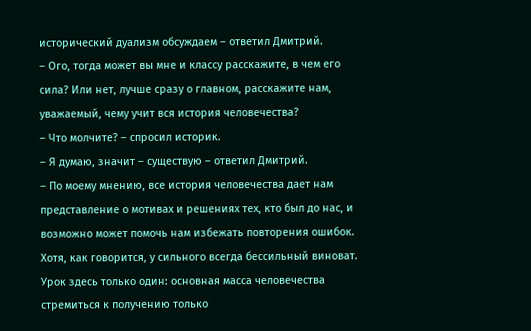исторический дуализм обсуждаем – ответил Дмитрий.
– Ого, тогда может вы мне и классу расскажите, в чем его сила? Или нет, лучше сразу о главном, расскажите нам, уважаемый, чему учит вся история человечества?
– Что молчите? – спросил историк.
– Я думаю, значит – существую – ответил Дмитрий.
– По моему мнению, все история человечества дает нам представление о мотивах и решениях тех, кто был до нас, и возможно может помочь нам избежать повторения ошибок. Хотя, как говорится, у сильного всегда бессильный виноват. Урок здесь только один: основная масса человечества стремиться к получению только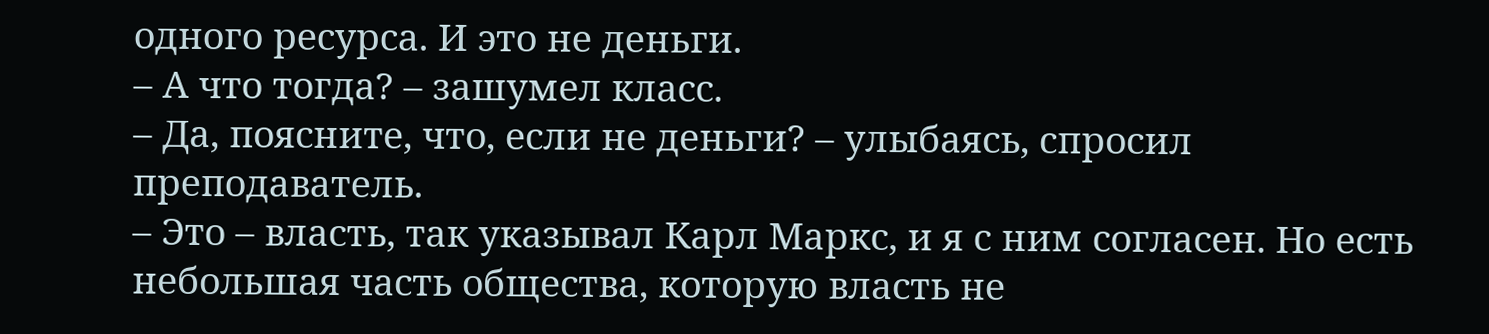одного ресурса. И это не деньги.
– А что тогда? – зашумел класс.
– Да, поясните, что, если не деньги? – улыбаясь, спросил преподаватель.
– Это – власть, так указывал Карл Маркс, и я с ним согласен. Но есть небольшая часть общества, которую власть не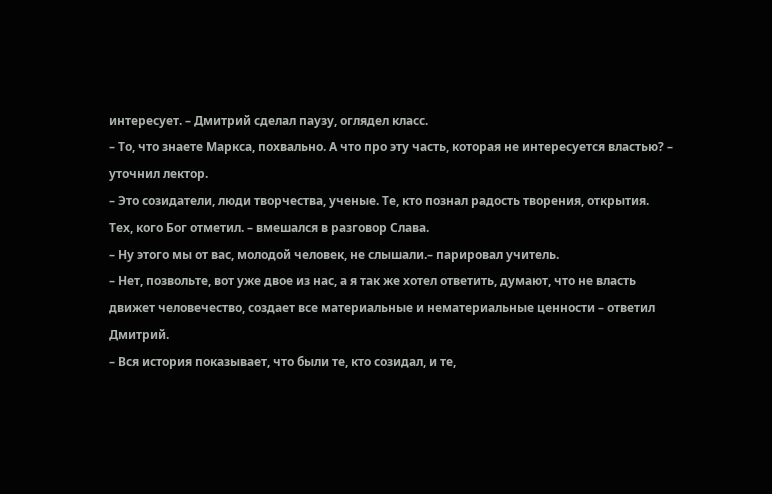интересует. – Дмитрий сделал паузу, оглядел класс.
– То, что знаете Маркса, похвально. А что про эту часть, которая не интересуется властью? – уточнил лектор.
– Это созидатели, люди творчества, ученые. Те, кто познал радость творения, открытия. Тех, кого Бог отметил. – вмешался в разговор Слава.
– Ну этого мы от вас, молодой человек, не слышали.– парировал учитель.
– Нет, позвольте, вот уже двое из нас, а я так же хотел ответить, думают, что не власть движет человечество, создает все материальные и нематериальные ценности – ответил Дмитрий.
– Вся история показывает, что были те, кто созидал, и те,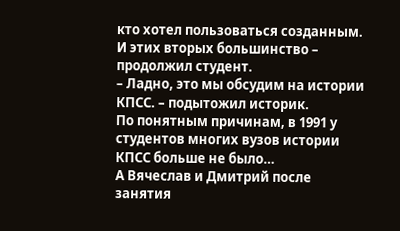кто хотел пользоваться созданным. И этих вторых большинство – продолжил студент.
– Ладно, это мы обсудим на истории КПСС. – подытожил историк.
По понятным причинам, в 1991 у студентов многих вузов истории КПСС больше не было…
А Вячеслав и Дмитрий после занятия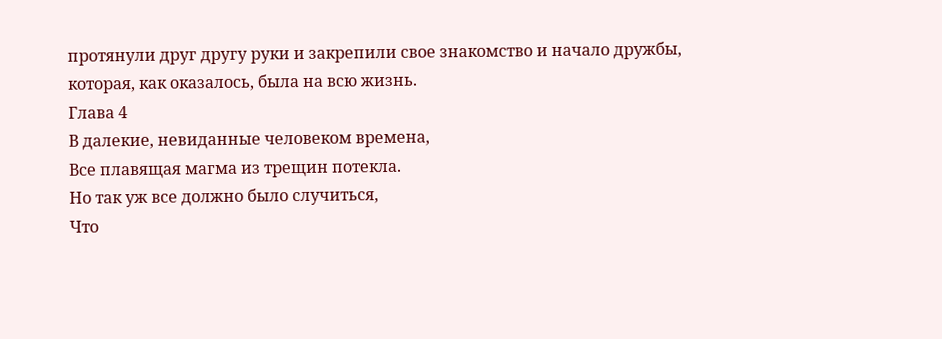протянули друг другу руки и закрепили свое знакомство и начало дружбы, которая, как оказалось, была на всю жизнь.
Глава 4
В далекие, невиданные человеком времена,
Все плавящая магма из трещин потекла.
Но так уж все должно было случиться,
Что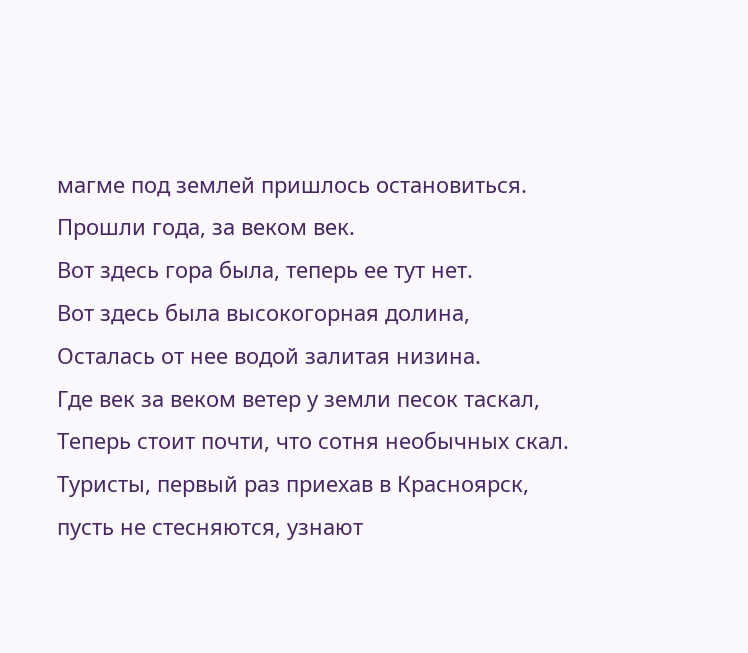магме под землей пришлось остановиться.
Прошли года, за веком век.
Вот здесь гора была, теперь ее тут нет.
Вот здесь была высокогорная долина,
Осталась от нее водой залитая низина.
Где век за веком ветер у земли песок таскал,
Теперь стоит почти, что сотня необычных скал.
Туристы, первый раз приехав в Красноярск, пусть не стесняются, узнают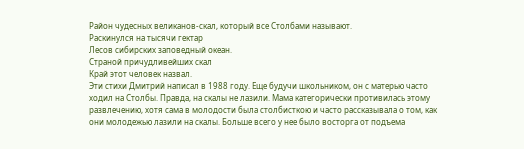Район чудесных великанов-скал, который все Столбами называют.
Раскинулся на тысячи гектар
Лесов сибирских заповедный океан.
Страной причудливейших скал
Край этот человек назвал.
Эти стихи Дмитрий написал в 1988 году. Еще будучи школьником, он с матерью часто ходил на Столбы. Правда, на скалы не лазили. Мама категорически противилась этому развлечению, хотя сама в молодости была столбисткою и часто рассказывала о том, как они молодежью лазили на скалы. Больше всего у нее было восторга от подъема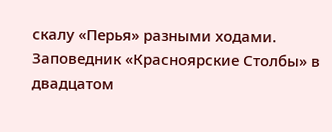скалу «Перья» разными ходами.
Заповедник «Красноярские Столбы» в двадцатом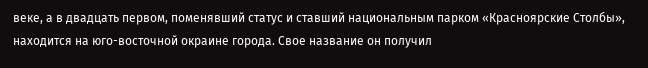веке, а в двадцать первом, поменявший статус и ставший национальным парком «Красноярские Столбы», находится на юго-восточной окраине города. Свое название он получил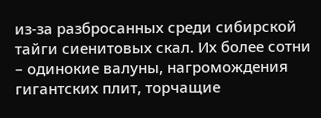из-за разбросанных среди сибирской тайги сиенитовых скал. Их более сотни – одинокие валуны, нагромождения гигантских плит, торчащие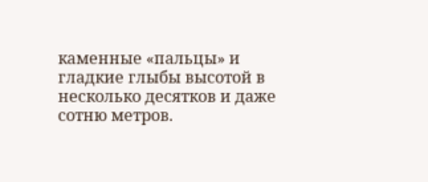каменные «пальцы» и гладкие глыбы высотой в несколько десятков и даже сотню метров.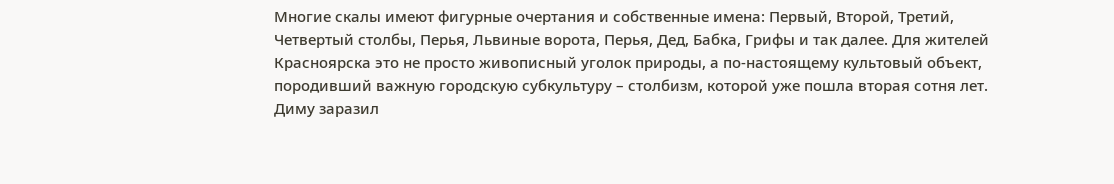Многие скалы имеют фигурные очертания и собственные имена: Первый, Второй, Третий, Четвертый столбы, Перья, Львиные ворота, Перья, Дед, Бабка, Грифы и так далее. Для жителей Красноярска это не просто живописный уголок природы, а по-настоящему культовый объект, породивший важную городскую субкультуру – столбизм, которой уже пошла вторая сотня лет.
Диму заразил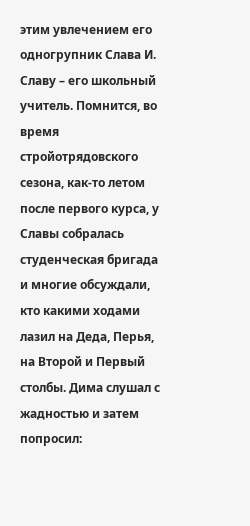этим увлечением его одногрупник Слава И. Славу – его школьный учитель. Помнится, во время стройотрядовского сезона, как-то летом после первого курса, у Славы собралась студенческая бригада и многие обсуждали, кто какими ходами лазил на Деда, Перья, на Второй и Первый столбы. Дима слушал с жадностью и затем попросил: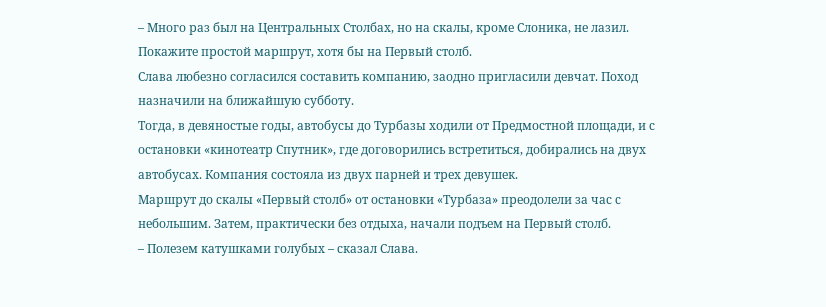– Много раз был на Центральных Столбах, но на скалы, кроме Слоника, не лазил. Покажите простой маршрут, хотя бы на Первый столб.
Слава любезно согласился составить компанию, заодно пригласили девчат. Поход назначили на ближайшую субботу.
Тогда, в девяностые годы, автобусы до Турбазы ходили от Предмостной площади, и с остановки «кинотеатр Спутник», где договорились встретиться, добирались на двух автобусах. Компания состояла из двух парней и трех девушек.
Маршрут до скалы «Первый столб» от остановки «Турбаза» преодолели за час с небольшим. Затем, практически без отдыха, начали подъем на Первый столб.
– Полезем катушками голубых – сказал Слава.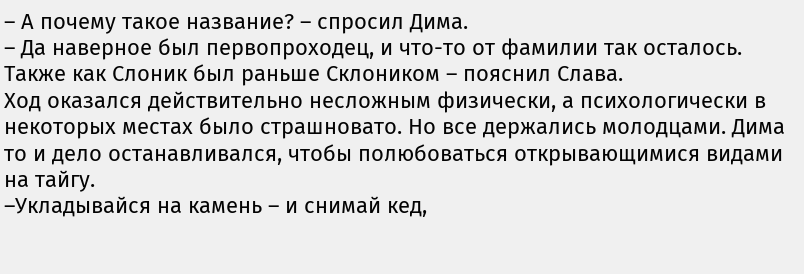– А почему такое название? – спросил Дима.
– Да наверное был первопроходец, и что-то от фамилии так осталось. Также как Слоник был раньше Склоником – пояснил Слава.
Ход оказался действительно несложным физически, а психологически в некоторых местах было страшновато. Но все держались молодцами. Дима то и дело останавливался, чтобы полюбоваться открывающимися видами на тайгу.
–Укладывайся на камень – и снимай кед,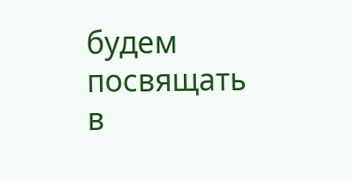будем посвящать в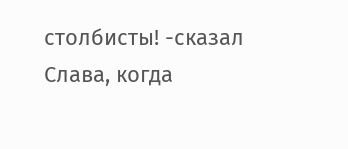столбисты! -сказал Слава, когда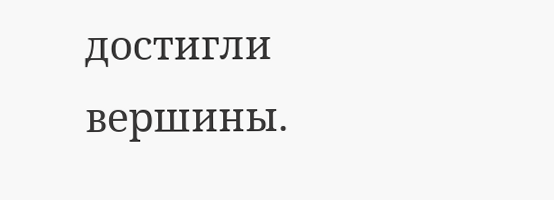достигли вершины.